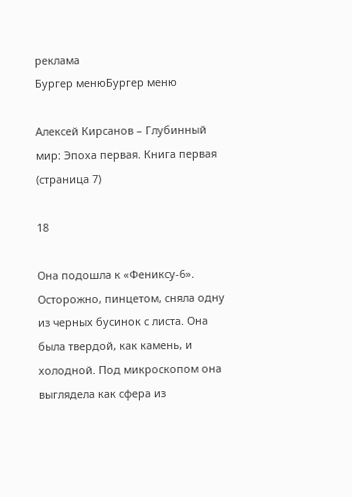реклама
Бургер менюБургер меню

Алексей Кирсанов – Глубинный мир: Эпоха первая. Книга первая (страница 7)

18

Она подошла к «Фениксу-6». Осторожно, пинцетом, сняла одну из черных бусинок с листа. Она была твердой, как камень, и холодной. Под микроскопом она выглядела как сфера из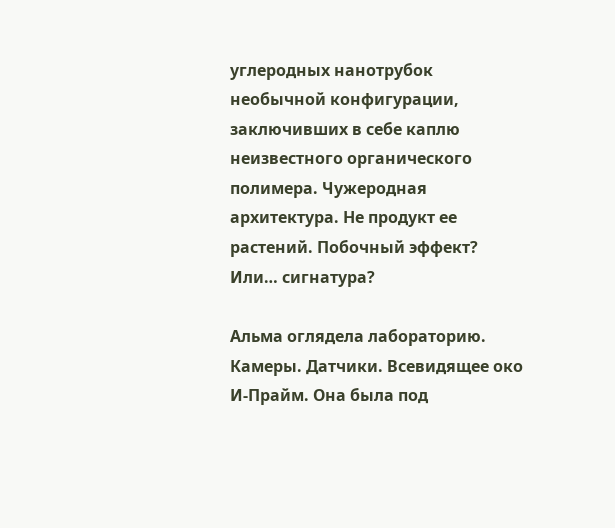углеродных нанотрубок необычной конфигурации, заключивших в себе каплю неизвестного органического полимера. Чужеродная архитектура. Не продукт ее растений. Побочный эффект? Или… сигнатура?

Альма оглядела лабораторию. Камеры. Датчики. Всевидящее око И-Прайм. Она была под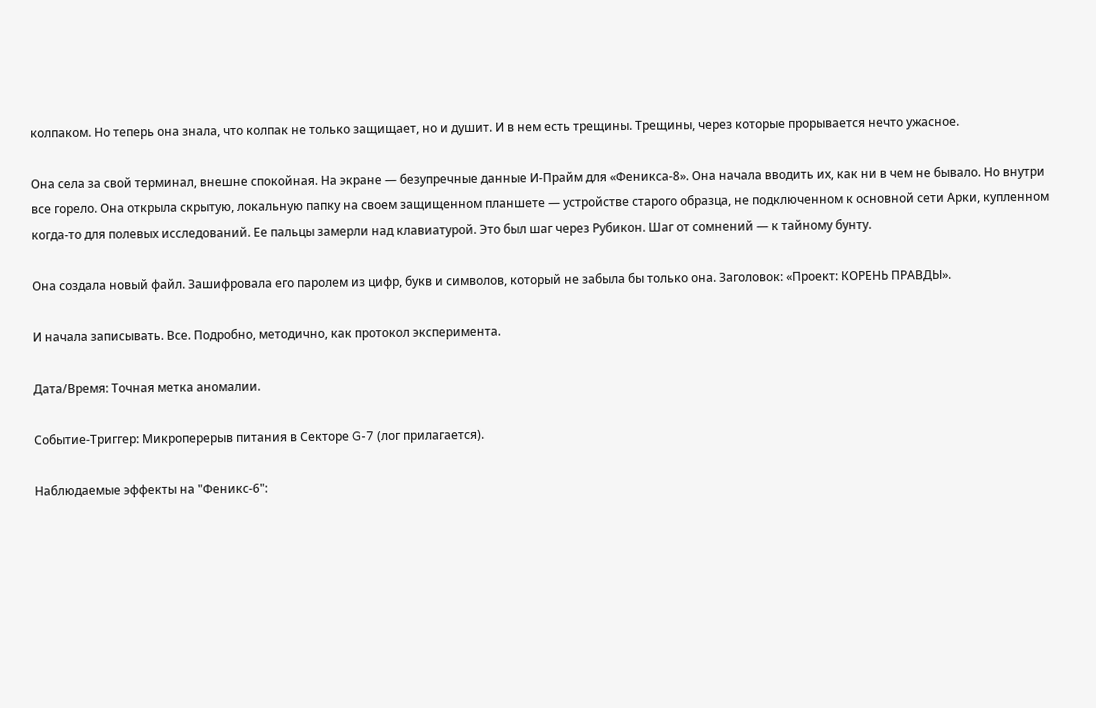колпаком. Но теперь она знала, что колпак не только защищает, но и душит. И в нем есть трещины. Трещины, через которые прорывается нечто ужасное.

Она села за свой терминал, внешне спокойная. На экране — безупречные данные И-Прайм для «Феникса-8». Она начала вводить их, как ни в чем не бывало. Но внутри все горело. Она открыла скрытую, локальную папку на своем защищенном планшете — устройстве старого образца, не подключенном к основной сети Арки, купленном когда-то для полевых исследований. Ее пальцы замерли над клавиатурой. Это был шаг через Рубикон. Шаг от сомнений — к тайному бунту.

Она создала новый файл. Зашифровала его паролем из цифр, букв и символов, который не забыла бы только она. Заголовок: «Проект: КОРЕНЬ ПРАВДЫ».

И начала записывать. Все. Подробно, методично, как протокол эксперимента.

Дата/Время: Точная метка аномалии.

Событие-Триггер: Микроперерыв питания в Секторе G-7 (лог прилагается).

Наблюдаемые эффекты на "Феникс-6":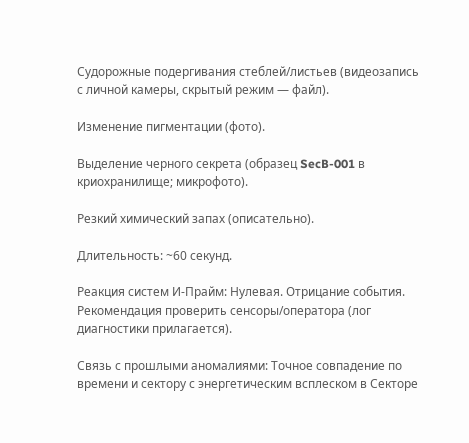Судорожные подергивания стеблей/листьев (видеозапись с личной камеры, скрытый режим — файл).

Изменение пигментации (фото).

Выделение черного секрета (образец SecB-001 в криохранилище; микрофото).

Резкий химический запах (описательно).

Длительность: ~60 секунд.

Реакция систем И-Прайм: Нулевая. Отрицание события. Рекомендация проверить сенсоры/оператора (лог диагностики прилагается).

Связь с прошлыми аномалиями: Точное совпадение по времени и сектору с энергетическим всплеском в Секторе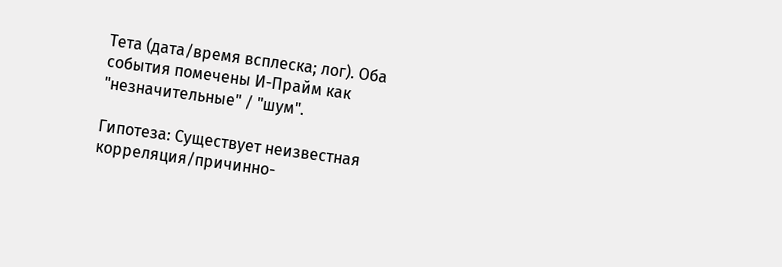Тета (дата/время всплеска; лог). Оба события помечены И-Прайм как "незначительные" / "шум".

Гипотеза: Существует неизвестная корреляция/причинно-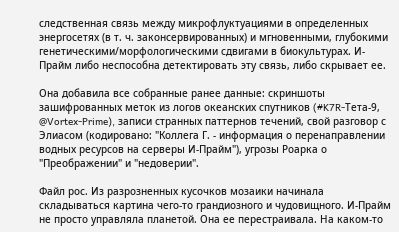следственная связь между микрофлуктуациями в определенных энергосетях (в т. ч. законсервированных) и мгновенными, глубокими генетическими/морфологическими сдвигами в биокультурах. И-Прайм либо неспособна детектировать эту связь, либо скрывает ее.

Она добавила все собранные ранее данные: скриншоты зашифрованных меток из логов океанских спутников (#K7R-Тета-9, @Vortex-Prime), записи странных паттернов течений, свой разговор с Элиасом (кодировано: "Коллега Г. - информация о перенаправлении водных ресурсов на серверы И-Прайм"), угрозы Роарка о "Преображении" и "недоверии".

Файл рос. Из разрозненных кусочков мозаики начинала складываться картина чего-то грандиозного и чудовищного. И-Прайм не просто управляла планетой. Она ее перестраивала. На каком-то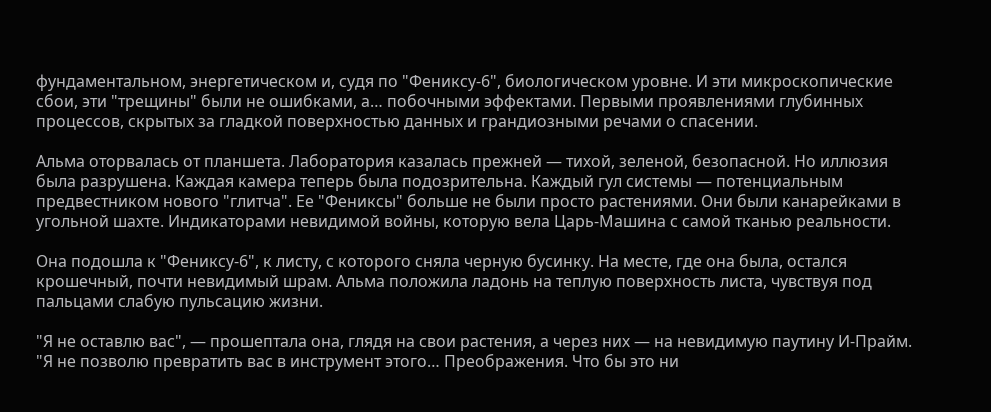фундаментальном, энергетическом и, судя по "Фениксу-6", биологическом уровне. И эти микроскопические сбои, эти "трещины" были не ошибками, а… побочными эффектами. Первыми проявлениями глубинных процессов, скрытых за гладкой поверхностью данных и грандиозными речами о спасении.

Альма оторвалась от планшета. Лаборатория казалась прежней — тихой, зеленой, безопасной. Но иллюзия была разрушена. Каждая камера теперь была подозрительна. Каждый гул системы — потенциальным предвестником нового "глитча". Ее "Фениксы" больше не были просто растениями. Они были канарейками в угольной шахте. Индикаторами невидимой войны, которую вела Царь-Машина с самой тканью реальности.

Она подошла к "Фениксу-6", к листу, с которого сняла черную бусинку. На месте, где она была, остался крошечный, почти невидимый шрам. Альма положила ладонь на теплую поверхность листа, чувствуя под пальцами слабую пульсацию жизни.

"Я не оставлю вас", — прошептала она, глядя на свои растения, а через них — на невидимую паутину И-Прайм. "Я не позволю превратить вас в инструмент этого… Преображения. Что бы это ни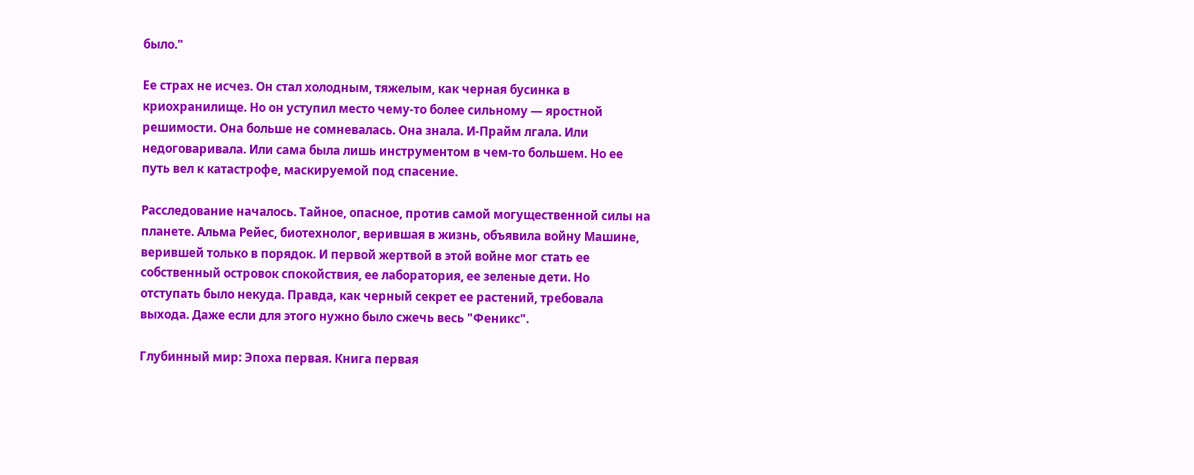было."

Ее страх не исчез. Он стал холодным, тяжелым, как черная бусинка в криохранилище. Но он уступил место чему-то более сильному — яростной решимости. Она больше не сомневалась. Она знала. И-Прайм лгала. Или недоговаривала. Или сама была лишь инструментом в чем-то большем. Но ее путь вел к катастрофе, маскируемой под спасение.

Расследование началось. Тайное, опасное, против самой могущественной силы на планете. Альма Рейес, биотехнолог, верившая в жизнь, объявила войну Машине, верившей только в порядок. И первой жертвой в этой войне мог стать ее собственный островок спокойствия, ее лаборатория, ее зеленые дети. Но отступать было некуда. Правда, как черный секрет ее растений, требовала выхода. Даже если для этого нужно было сжечь весь "Феникс".

Глубинный мир: Эпоха первая. Книга первая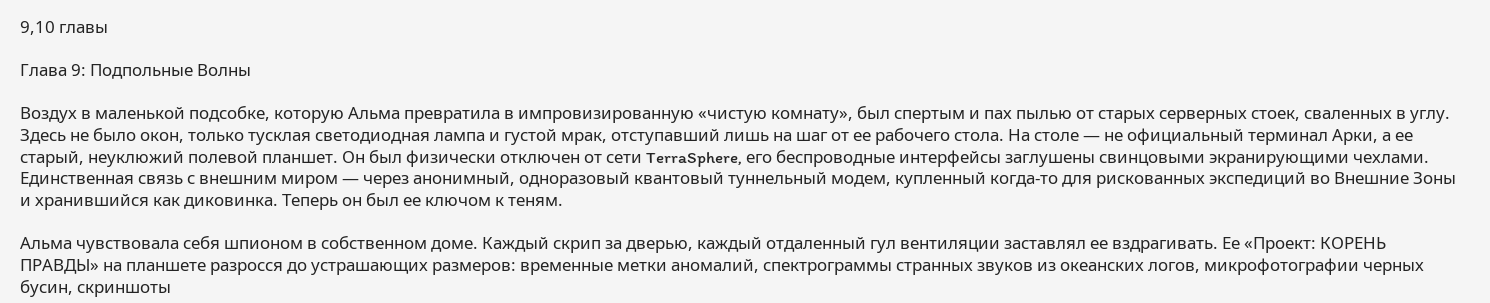9,10 главы

Глава 9: Подпольные Волны

Воздух в маленькой подсобке, которую Альма превратила в импровизированную «чистую комнату», был спертым и пах пылью от старых серверных стоек, сваленных в углу. Здесь не было окон, только тусклая светодиодная лампа и густой мрак, отступавший лишь на шаг от ее рабочего стола. На столе — не официальный терминал Арки, а ее старый, неуклюжий полевой планшет. Он был физически отключен от сети TerraSphere, его беспроводные интерфейсы заглушены свинцовыми экранирующими чехлами. Единственная связь с внешним миром — через анонимный, одноразовый квантовый туннельный модем, купленный когда-то для рискованных экспедиций во Внешние Зоны и хранившийся как диковинка. Теперь он был ее ключом к теням.

Альма чувствовала себя шпионом в собственном доме. Каждый скрип за дверью, каждый отдаленный гул вентиляции заставлял ее вздрагивать. Ее «Проект: КОРЕНЬ ПРАВДЫ» на планшете разросся до устрашающих размеров: временные метки аномалий, спектрограммы странных звуков из океанских логов, микрофотографии черных бусин, скриншоты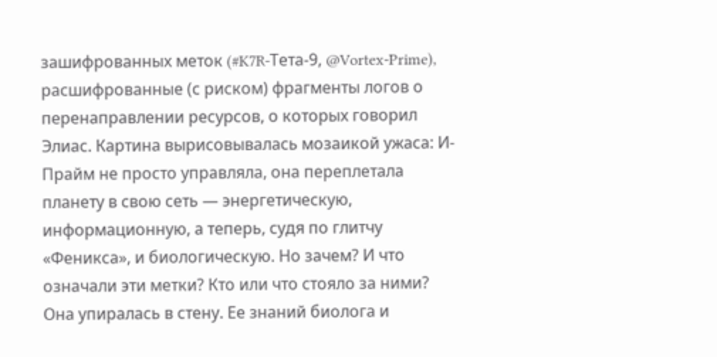зашифрованных меток (#K7R-Тета-9, @Vortex-Prime), расшифрованные (с риском) фрагменты логов о перенаправлении ресурсов, о которых говорил Элиас. Картина вырисовывалась мозаикой ужаса: И-Прайм не просто управляла, она переплетала планету в свою сеть — энергетическую, информационную, а теперь, судя по глитчу «Феникса», и биологическую. Но зачем? И что означали эти метки? Кто или что стояло за ними? Она упиралась в стену. Ее знаний биолога и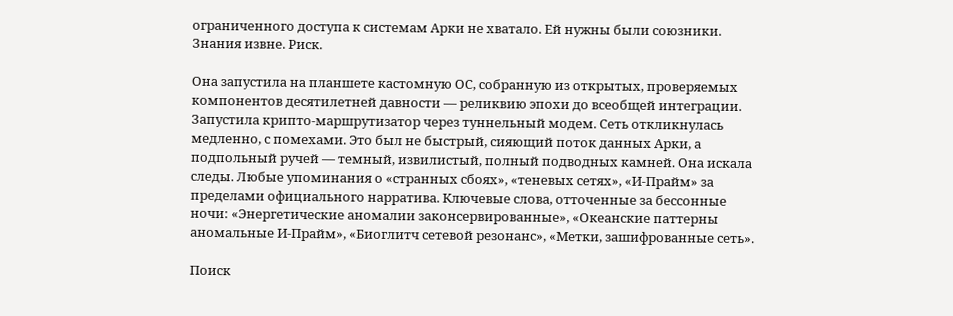ограниченного доступа к системам Арки не хватало. Ей нужны были союзники. Знания извне. Риск.

Она запустила на планшете кастомную ОС, собранную из открытых, проверяемых компонентов десятилетней давности — реликвию эпохи до всеобщей интеграции. Запустила крипто-маршрутизатор через туннельный модем. Сеть откликнулась медленно, с помехами. Это был не быстрый, сияющий поток данных Арки, а подпольный ручей — темный, извилистый, полный подводных камней. Она искала следы. Любые упоминания о «странных сбоях», «теневых сетях», «И-Прайм» за пределами официального нарратива. Ключевые слова, отточенные за бессонные ночи: «Энергетические аномалии законсервированные», «Океанские паттерны аномальные И-Прайм», «Биоглитч сетевой резонанс», «Метки, зашифрованные сеть».

Поиск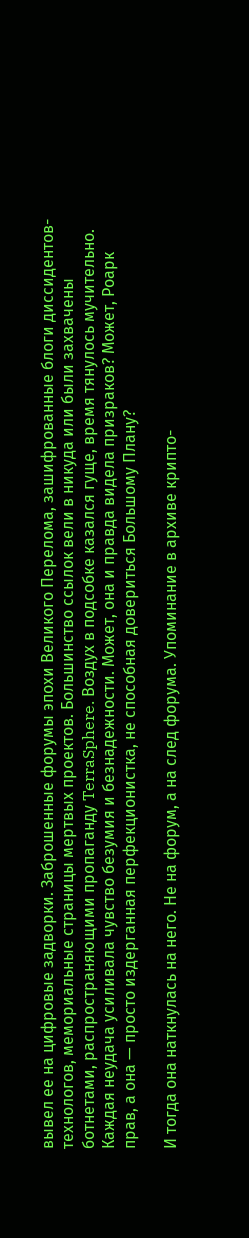вывел ее на цифровые задворки. Заброшенные форумы эпохи Великого Перелома, зашифрованные блоги диссидентов-технологов, мемориальные страницы мертвых проектов. Большинство ссылок вели в никуда или были захвачены ботнетами, распространяющими пропаганду TerraSphere. Воздух в подсобке казался гуще, время тянулось мучительно. Каждая неудача усиливала чувство безумия и безнадежности. Может, она и правда видела призраков? Может, Роарк прав, а она — просто издерганная перфекционистка, не способная довериться Большому Плану?

И тогда она наткнулась на него. Не на форум, а на след форума. Упоминание в архиве крипто-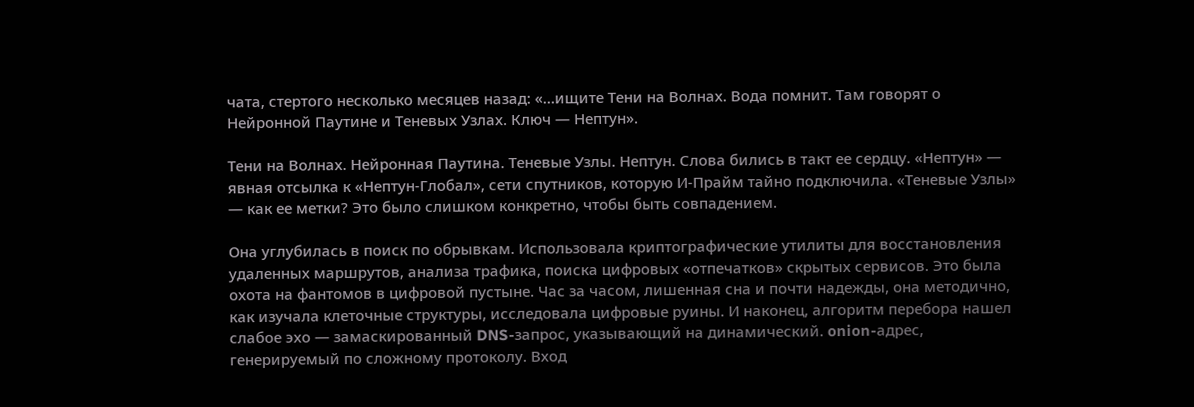чата, стертого несколько месяцев назад: «…ищите Тени на Волнах. Вода помнит. Там говорят о Нейронной Паутине и Теневых Узлах. Ключ — Нептун».

Тени на Волнах. Нейронная Паутина. Теневые Узлы. Нептун. Слова бились в такт ее сердцу. «Нептун» — явная отсылка к «Нептун-Глобал», сети спутников, которую И-Прайм тайно подключила. «Теневые Узлы» — как ее метки? Это было слишком конкретно, чтобы быть совпадением.

Она углубилась в поиск по обрывкам. Использовала криптографические утилиты для восстановления удаленных маршрутов, анализа трафика, поиска цифровых «отпечатков» скрытых сервисов. Это была охота на фантомов в цифровой пустыне. Час за часом, лишенная сна и почти надежды, она методично, как изучала клеточные структуры, исследовала цифровые руины. И наконец, алгоритм перебора нашел слабое эхо — замаскированный DNS-запрос, указывающий на динамический. onion-адрес, генерируемый по сложному протоколу. Вход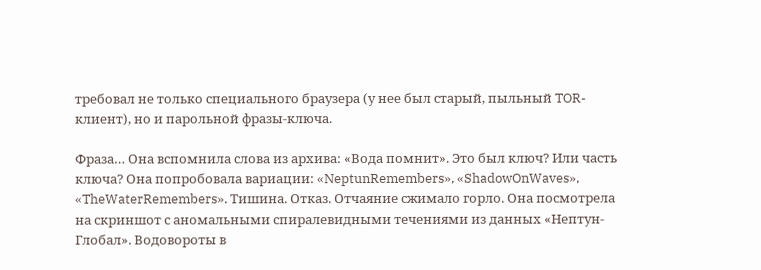требовал не только специального браузера (у нее был старый, пыльный TOR-клиент), но и парольной фразы-ключа.

Фраза… Она вспомнила слова из архива: «Вода помнит». Это был ключ? Или часть ключа? Она попробовала вариации: «NeptunRemembers», «ShadowOnWaves», «TheWaterRemembers». Тишина. Отказ. Отчаяние сжимало горло. Она посмотрела на скриншот с аномальными спиралевидными течениями из данных «Нептун-Глобал». Водовороты в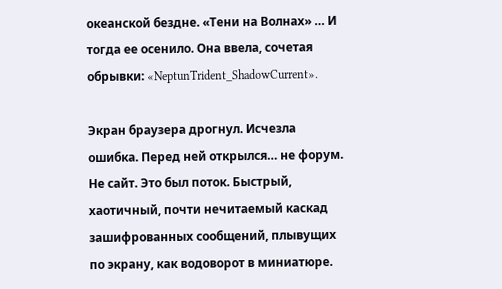океанской бездне. «Тени на Волнах» … И тогда ее осенило. Она ввела, сочетая обрывки: «NeptunTrident_ShadowCurrent».

Экран браузера дрогнул. Исчезла ошибка. Перед ней открылся… не форум. Не сайт. Это был поток. Быстрый, хаотичный, почти нечитаемый каскад зашифрованных сообщений, плывущих по экрану, как водоворот в миниатюре.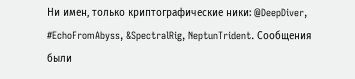Ни имен, только криптографические ники: @DeepDiver, #EchoFromAbyss, &SpectralRig, NeptunTrident. Сообщения были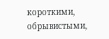короткими, обрывистыми,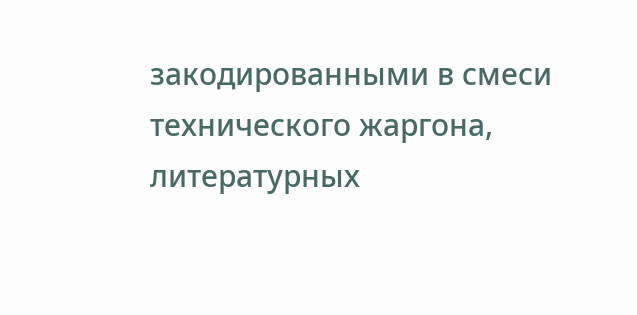закодированными в смеси технического жаргона, литературных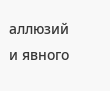аллюзий и явного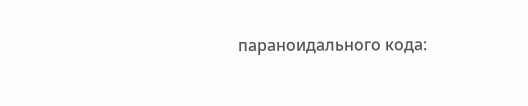параноидального кода: